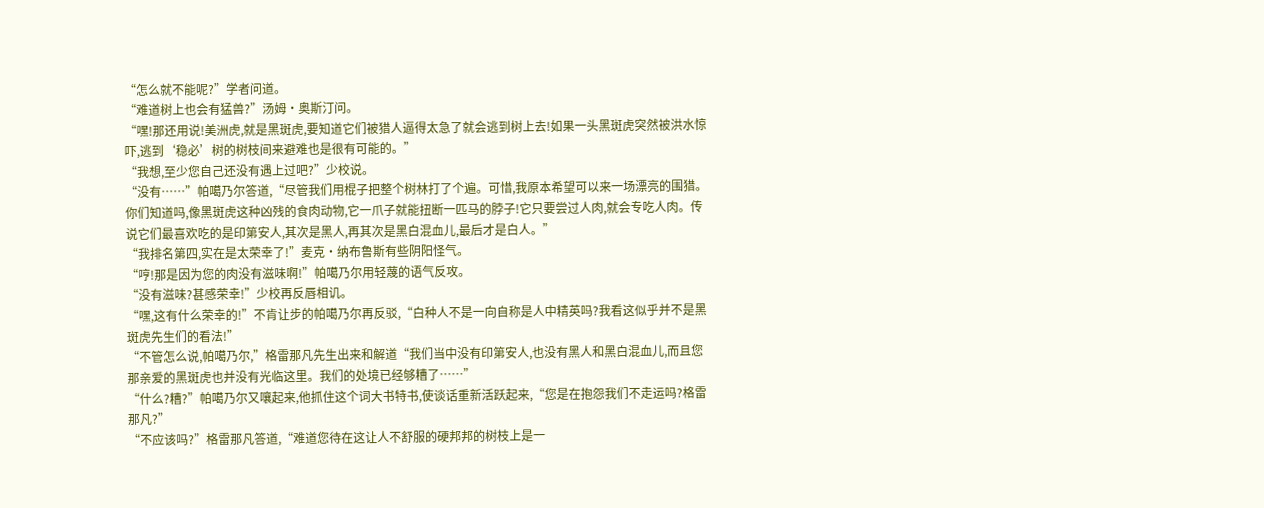“怎么就不能呢?”学者问道。
“难道树上也会有猛兽?”汤姆·奥斯汀问。
“嘿!那还用说!美洲虎,就是黑斑虎,要知道它们被猎人逼得太急了就会逃到树上去!如果一头黑斑虎突然被洪水惊吓,逃到‘稳必’树的树枝间来避难也是很有可能的。”
“我想,至少您自己还没有遇上过吧?”少校说。
“没有……”帕噶乃尔答道,“尽管我们用棍子把整个树林打了个遍。可惜,我原本希望可以来一场漂亮的围猎。你们知道吗,像黑斑虎这种凶残的食肉动物,它一爪子就能扭断一匹马的脖子!它只要尝过人肉,就会专吃人肉。传说它们最喜欢吃的是印第安人,其次是黑人,再其次是黑白混血儿,最后才是白人。”
“我排名第四,实在是太荣幸了!”麦克·纳布鲁斯有些阴阳怪气。
“哼!那是因为您的肉没有滋味啊!”帕噶乃尔用轻蔑的语气反攻。
“没有滋味?甚感荣幸!”少校再反唇相讥。
“嘿,这有什么荣幸的!”不肯让步的帕噶乃尔再反驳,“白种人不是一向自称是人中精英吗?我看这似乎并不是黑斑虎先生们的看法!”
“不管怎么说,帕噶乃尔,”格雷那凡先生出来和解道“我们当中没有印第安人,也没有黑人和黑白混血儿,而且您那亲爱的黑斑虎也并没有光临这里。我们的处境已经够糟了……”
“什么?糟?”帕噶乃尔又嚷起来,他抓住这个词大书特书,使谈话重新活跃起来,“您是在抱怨我们不走运吗?格雷那凡?”
“不应该吗?”格雷那凡答道,“难道您待在这让人不舒服的硬邦邦的树枝上是一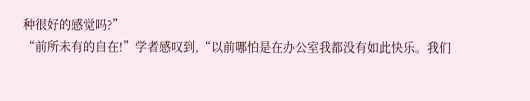种很好的感觉吗?”
“前所未有的自在!”学者感叹到,“以前哪怕是在办公室我都没有如此快乐。我们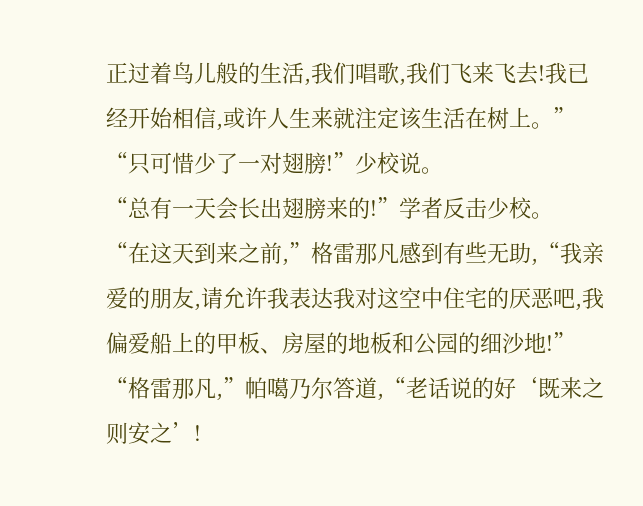正过着鸟儿般的生活,我们唱歌,我们飞来飞去!我已经开始相信,或许人生来就注定该生活在树上。”
“只可惜少了一对翅膀!”少校说。
“总有一天会长出翅膀来的!”学者反击少校。
“在这天到来之前,”格雷那凡感到有些无助,“我亲爱的朋友,请允许我表达我对这空中住宅的厌恶吧,我偏爱船上的甲板、房屋的地板和公园的细沙地!”
“格雷那凡,”帕噶乃尔答道,“老话说的好‘既来之则安之’!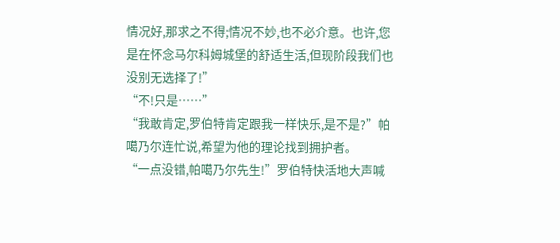情况好,那求之不得;情况不妙,也不必介意。也许,您是在怀念马尔科姆城堡的舒适生活,但现阶段我们也没别无选择了!”
“不!只是……”
“我敢肯定,罗伯特肯定跟我一样快乐,是不是?”帕噶乃尔连忙说,希望为他的理论找到拥护者。
“一点没错,帕噶乃尔先生!”罗伯特快活地大声喊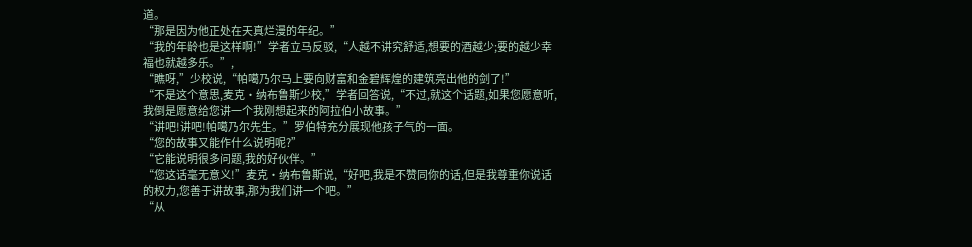道。
“那是因为他正处在天真烂漫的年纪。”
“我的年龄也是这样啊!”学者立马反驳,“人越不讲究舒适,想要的酒越少;要的越少幸福也就越多乐。”,
“瞧呀,”少校说,“帕噶乃尔马上要向财富和金碧辉煌的建筑亮出他的剑了!”
“不是这个意思,麦克·纳布鲁斯少校,”学者回答说,“不过,就这个话题,如果您愿意听,我倒是愿意给您讲一个我刚想起来的阿拉伯小故事。”
“讲吧!讲吧!帕噶乃尔先生。”罗伯特充分展现他孩子气的一面。
“您的故事又能作什么说明呢?”
“它能说明很多问题,我的好伙伴。”
“您这话毫无意义!”麦克·纳布鲁斯说,“好吧,我是不赞同你的话,但是我尊重你说话的权力,您善于讲故事,那为我们讲一个吧。”
“从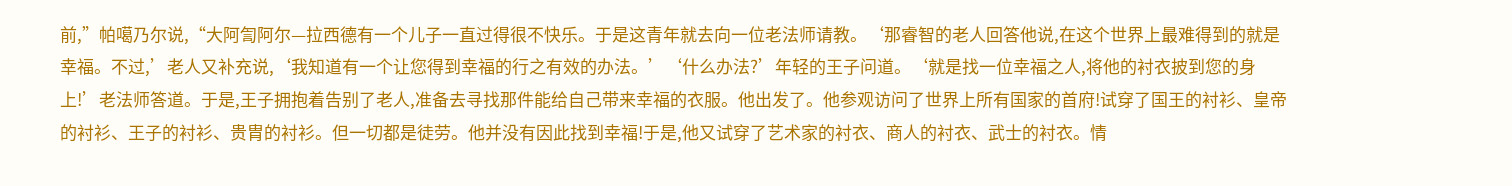前,”帕噶乃尔说,“大阿訇阿尔—拉西德有一个儿子一直过得很不快乐。于是这青年就去向一位老法师请教。‘那睿智的老人回答他说,在这个世界上最难得到的就是幸福。不过,’老人又补充说,‘我知道有一个让您得到幸福的行之有效的办法。’‘什么办法?’年轻的王子问道。‘就是找一位幸福之人,将他的衬衣披到您的身上!’老法师答道。于是,王子拥抱着告别了老人,准备去寻找那件能给自己带来幸福的衣服。他出发了。他参观访问了世界上所有国家的首府!试穿了国王的衬衫、皇帝的衬衫、王子的衬衫、贵胄的衬衫。但一切都是徒劳。他并没有因此找到幸福!于是,他又试穿了艺术家的衬衣、商人的衬衣、武士的衬衣。情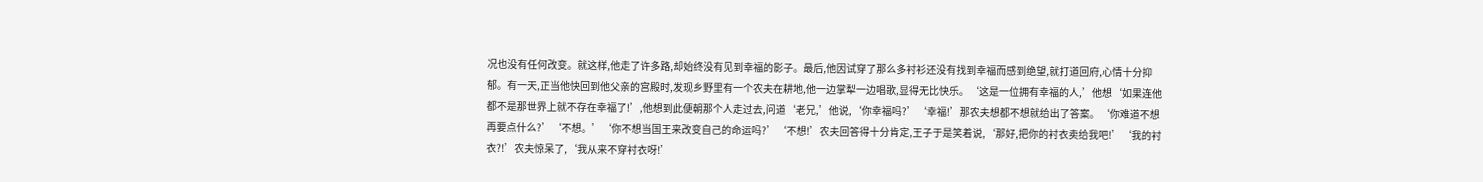况也没有任何改变。就这样,他走了许多路,却始终没有见到幸福的影子。最后,他因试穿了那么多衬衫还没有找到幸福而感到绝望,就打道回府,心情十分抑郁。有一天,正当他快回到他父亲的宫殿时,发现乡野里有一个农夫在耕地,他一边掌犁一边唱歌,显得无比快乐。‘这是一位拥有幸福的人,’他想‘如果连他都不是那世界上就不存在幸福了!’,他想到此便朝那个人走过去,问道‘老兄,’他说,‘你幸福吗?’‘幸福!’那农夫想都不想就给出了答案。‘你难道不想再要点什么?’‘不想。’‘你不想当国王来改变自己的命运吗?’‘不想!’农夫回答得十分肯定,王子于是笑着说,‘那好,把你的衬衣卖给我吧!’‘我的衬衣?!’农夫惊呆了,‘我从来不穿衬衣呀!’